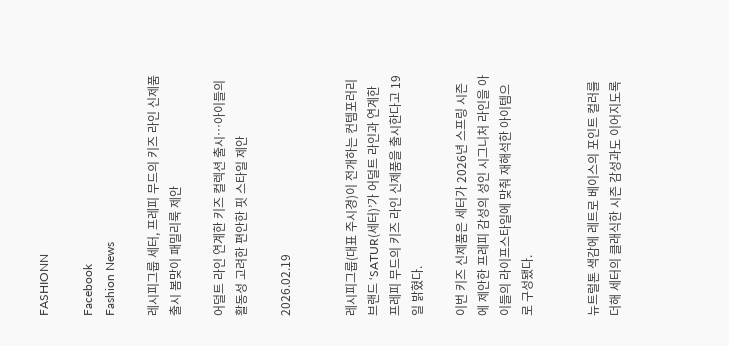FASHIONN

Facebook
Fashion News

레시피그룹 세터, 프레피 무드의 키즈 라인 신제품 출시 봄맞이 패밀리룩 제안

어덜트 라인 연계한 키즈 컬렉션 출시…아이들의 활동성 고려한 편안한 핏 스타일 제안

2026.02.19


레시피그룹(대표 주시경)이 전개하는 컨템포러리 브랜드 ‘SATUR(세터)’가 어덜트 라인과 연계한 프레피 무드의 키즈 라인 신제품을 출시한다고 19일 밝혔다.

이번 키즈 신제품은 세터가 2026년 스프링 시즌에 제안한 프레피 감성의 성인 시그니처 라인을 아이들의 라이프스타일에 맞춰 재해석한 아이템으로 구성됐다.


뉴트럴톤 색감에 레트로 베이스의 포인트 컬러를 더해 세터의 클래식한 시즌 감성과도 이어지도록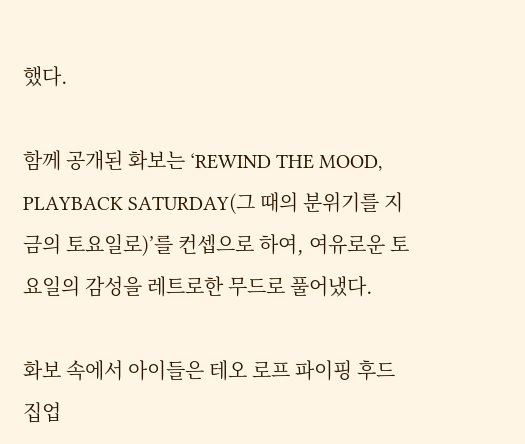했다.

함께 공개된 화보는 ‘REWIND THE MOOD, PLAYBACK SATURDAY(그 때의 분위기를 지금의 토요일로)’를 컨셉으로 하여, 여유로운 토요일의 감성을 레트로한 무드로 풀어냈다.

화보 속에서 아이들은 테오 로프 파이핑 후드 집업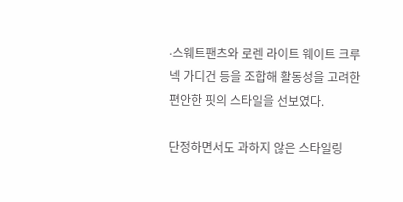∙스웨트팬츠와 로렌 라이트 웨이트 크루넥 가디건 등을 조합해 활동성을 고려한 편안한 핏의 스타일을 선보였다.

단정하면서도 과하지 않은 스타일링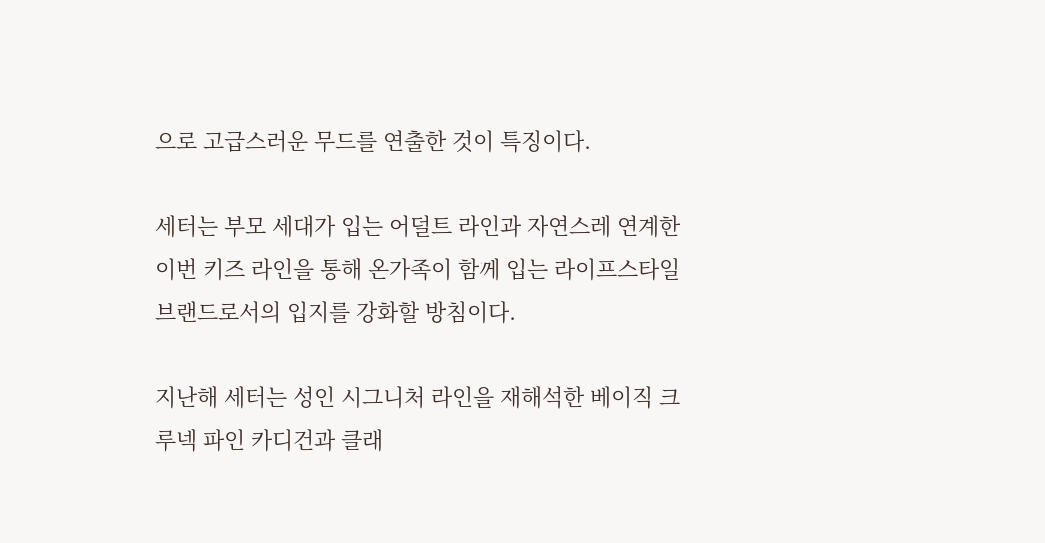으로 고급스러운 무드를 연출한 것이 특징이다.

세터는 부모 세대가 입는 어덜트 라인과 자연스레 연계한 이번 키즈 라인을 통해 온가족이 함께 입는 라이프스타일 브랜드로서의 입지를 강화할 방침이다.

지난해 세터는 성인 시그니처 라인을 재해석한 베이직 크루넥 파인 카디건과 클래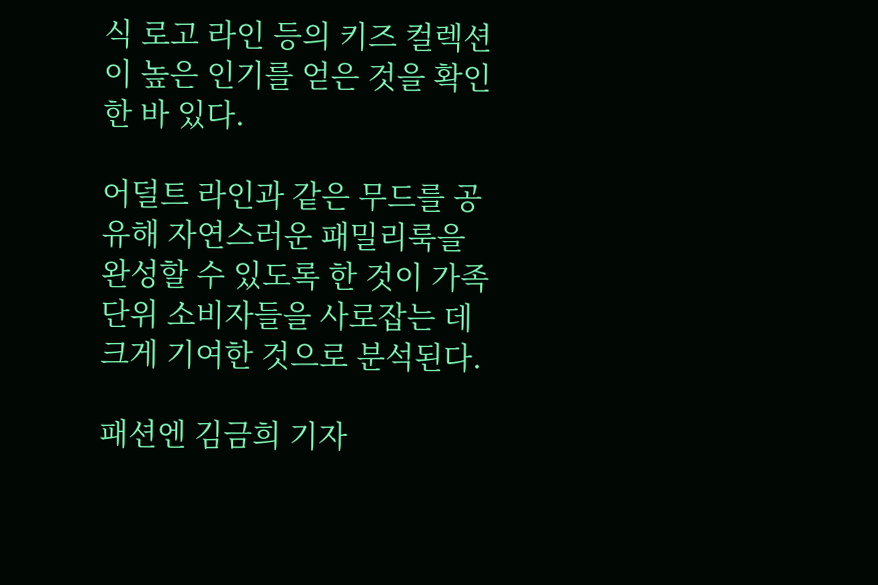식 로고 라인 등의 키즈 컬렉션이 높은 인기를 얻은 것을 확인한 바 있다.

어덜트 라인과 같은 무드를 공유해 자연스러운 패밀리룩을 완성할 수 있도록 한 것이 가족 단위 소비자들을 사로잡는 데 크게 기여한 것으로 분석된다.

패션엔 김금희 기자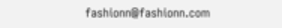fashionn@fashionn.com